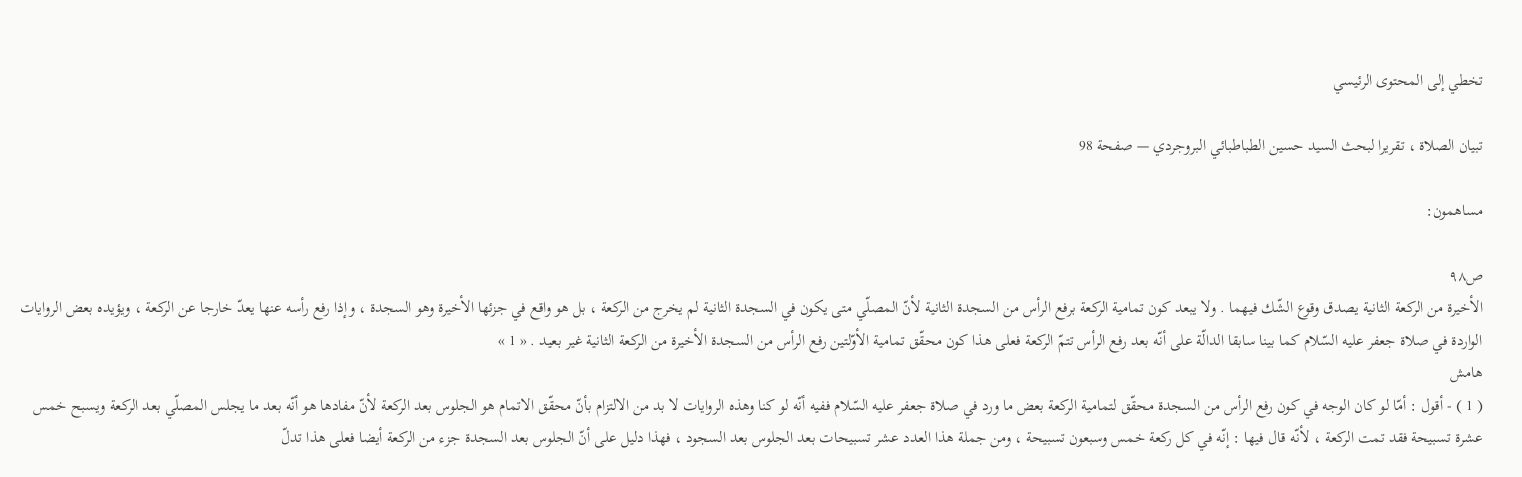تخطي إلى المحتوى الرئيسي

تبيان الصلاة ، تقريرا لبحث السيد حسين الطباطبائي البروجردي — صفحة 98

مساهمون:

ص٩٨
الأخيرة من الركعة الثانية يصدق وقوع الشّك فيهما . ولا يبعد كون تمامية الركعة برفع الرأس من السجدة الثانية لأنّ المصلّي متى يكون في السجدة الثانية لم يخرج من الركعة ، بل هو واقع في جزئها الأخيرة وهو السجدة ، وإذا رفع رأسه عنها يعدّ خارجا عن الركعة ، ويؤيده بعض الروايات الواردة في صلاة جعفر عليه السّلام كما بينا سابقا الدالّة على أنّه بعد رفع الرأس تتمّ الركعة فعلى هذا كون محقّق تمامية الأوّلتين رفع الرأس من السجدة الأخيرة من الركعة الثانية غير بعيد . « 1 »
هامش
( 1 ) - أقول : أمّا لو كان الوجه في كون رفع الرأس من السجدة محقّق لتمامية الركعة بعض ما ورد في صلاة جعفر عليه السّلام ففيه أنّه لو كنا وهذه الروايات لا بد من الالتزام بأنّ محقّق الاتمام هو الجلوس بعد الركعة لأنّ مفادها هو أنّه بعد ما يجلس المصلّي بعد الركعة ويسبح خمس عشرة تسبيحة فقد تمت الركعة ، لأنّه قال فيها : إنّه في كل ركعة خمس وسبعون تسبيحة ، ومن جملة هذا العدد عشر تسبيحات بعد الجلوس بعد السجود ، فهذا دليل على أنّ الجلوس بعد السجدة جزء من الركعة أيضا فعلى هذا تدلّ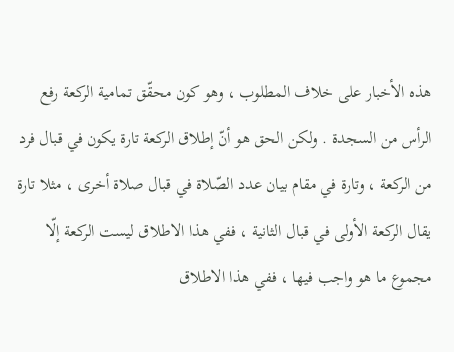هذه الأخبار على خلاف المطلوب ، وهو كون محقّق تمامية الركعة رفع الرأس من السجدة . ولكن الحق هو أنّ إطلاق الركعة تارة يكون في قبال فرد من الركعة ، وتارة في مقام بيان عدد الصّلاة في قبال صلاة أخرى ، مثلا تارة يقال الركعة الأولى في قبال الثانية ، ففي هذا الاطلاق ليست الركعة إلّا مجموع ما هو واجب فيها ، ففي هذا الاطلاق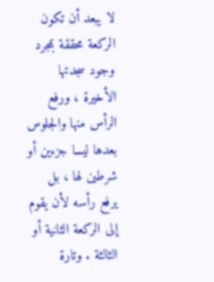لا يبعد أن تكون الركعة محققة بمجرد وجود سجدتها الأخيرة ، ورفع الرأس منها والجلوس بعدها ليسا جزءين أو شرطين لها ، بل يرفع رأسه لأن يقوم إلى الركعة الثانية أو الثالثة . وتارة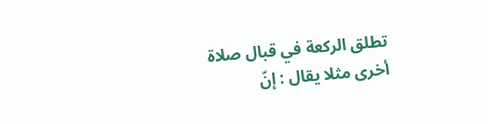تطلق الركعة في قبال صلاة أخرى مثلا يقال : إنّ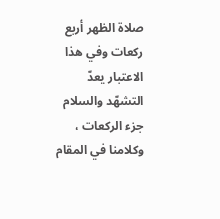صلاة الظهر أربع ركعات وفي هذا الاعتبار يعدّ التشهّد والسلام جزء الركعات ، وكلامنا في المقام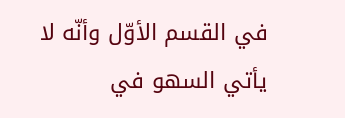في القسم الأوّل وأنّه لا يأتي السهو في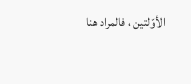الأوّلتين ، فالمراد هنا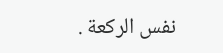نفس الركعة .